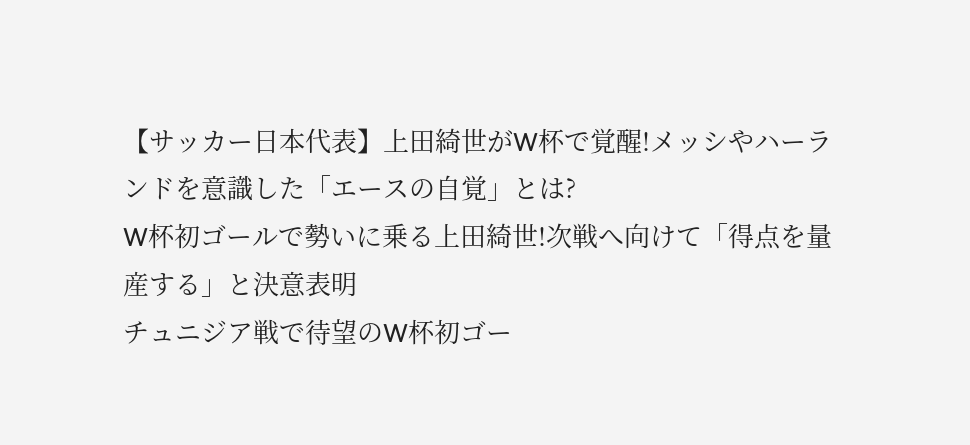【サッカー日本代表】上田綺世がW杯で覚醒!メッシやハーランドを意識した「エースの自覚」とは?
W杯初ゴールで勢いに乗る上田綺世!次戦へ向けて「得点を量産する」と決意表明
チュニジア戦で待望のW杯初ゴー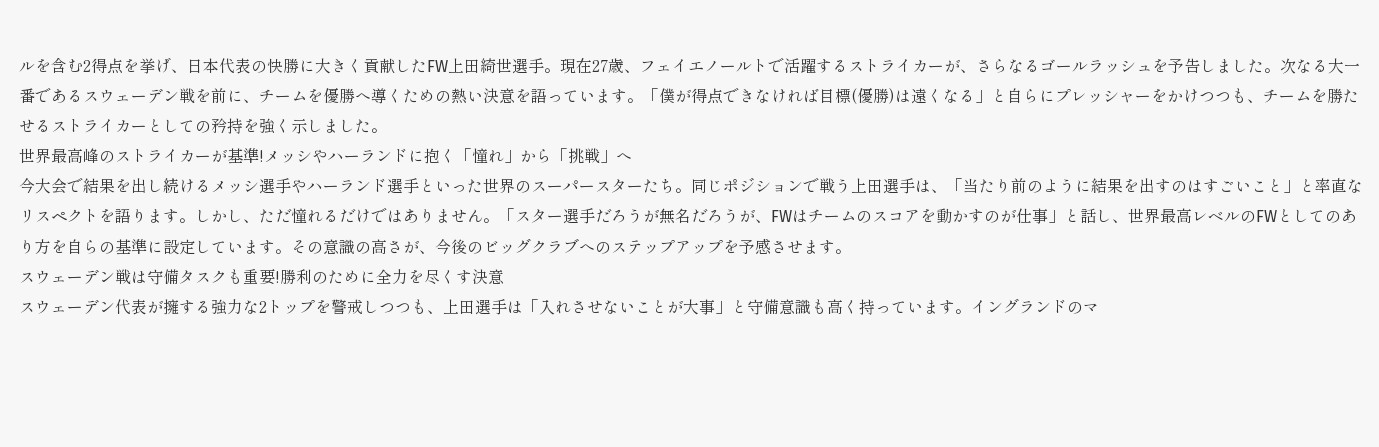ルを含む2得点を挙げ、日本代表の快勝に大きく貢献したFW上田綺世選手。現在27歳、フェイエノールトで活躍するストライカーが、さらなるゴールラッシュを予告しました。次なる大一番であるスウェーデン戦を前に、チームを優勝へ導くための熱い決意を語っています。「僕が得点できなければ目標(優勝)は遠くなる」と自らにプレッシャーをかけつつも、チームを勝たせるストライカーとしての矜持を強く示しました。
世界最高峰のストライカーが基準!メッシやハーランドに抱く「憧れ」から「挑戦」へ
今大会で結果を出し続けるメッシ選手やハーランド選手といった世界のスーパースターたち。同じポジションで戦う上田選手は、「当たり前のように結果を出すのはすごいこと」と率直なリスペクトを語ります。しかし、ただ憧れるだけではありません。「スター選手だろうが無名だろうが、FWはチームのスコアを動かすのが仕事」と話し、世界最高レベルのFWとしてのあり方を自らの基準に設定しています。その意識の高さが、今後のビッグクラブへのステップアップを予感させます。
スウェーデン戦は守備タスクも重要!勝利のために全力を尽くす決意
スウェーデン代表が擁する強力な2トップを警戒しつつも、上田選手は「入れさせないことが大事」と守備意識も高く持っています。イングランドのマ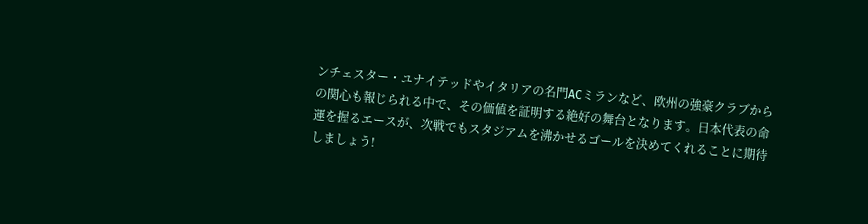ンチェスター・ユナイテッドやイタリアの名門ACミランなど、欧州の強豪クラブからの関心も報じられる中で、その価値を証明する絶好の舞台となります。日本代表の命運を握るエースが、次戦でもスタジアムを沸かせるゴールを決めてくれることに期待しましょう!